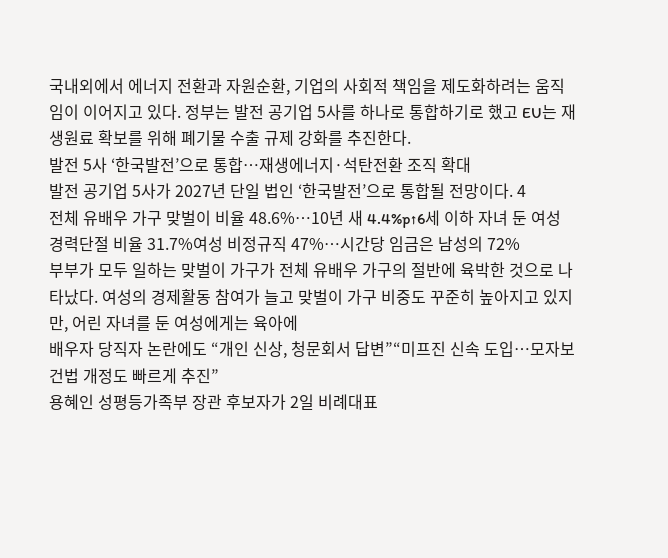국내외에서 에너지 전환과 자원순환, 기업의 사회적 책임을 제도화하려는 움직임이 이어지고 있다. 정부는 발전 공기업 5사를 하나로 통합하기로 했고 EU는 재생원료 확보를 위해 폐기물 수출 규제 강화를 추진한다.
발전 5사 ‘한국발전’으로 통합…재생에너지·석탄전환 조직 확대
발전 공기업 5사가 2027년 단일 법인 ‘한국발전’으로 통합될 전망이다. 4
전체 유배우 가구 맞벌이 비율 48.6%…10년 새 4.4%p↑6세 이하 자녀 둔 여성 경력단절 비율 31.7%여성 비정규직 47%…시간당 임금은 남성의 72%
부부가 모두 일하는 맞벌이 가구가 전체 유배우 가구의 절반에 육박한 것으로 나타났다. 여성의 경제활동 참여가 늘고 맞벌이 가구 비중도 꾸준히 높아지고 있지만, 어린 자녀를 둔 여성에게는 육아에
배우자 당직자 논란에도 “개인 신상, 청문회서 답변”“미프진 신속 도입⋯모자보건법 개정도 빠르게 추진”
용혜인 성평등가족부 장관 후보자가 2일 비례대표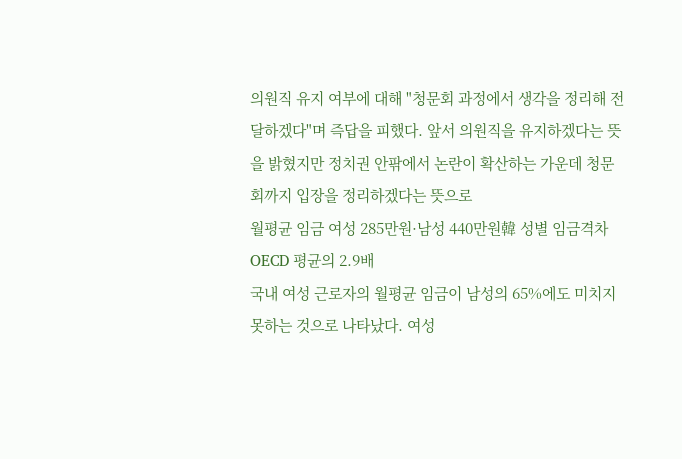의원직 유지 여부에 대해 "청문회 과정에서 생각을 정리해 전달하겠다"며 즉답을 피했다. 앞서 의원직을 유지하겠다는 뜻을 밝혔지만 정치권 안팎에서 논란이 확산하는 가운데 청문회까지 입장을 정리하겠다는 뜻으로
월평균 임금 여성 285만원·남성 440만원韓 성별 임금격차 OECD 평균의 2.9배
국내 여성 근로자의 월평균 임금이 남성의 65%에도 미치지 못하는 것으로 나타났다. 여성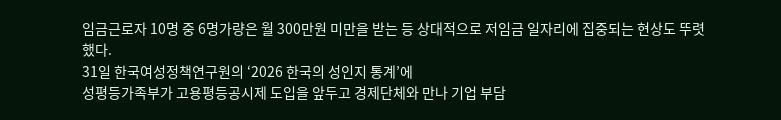임금근로자 10명 중 6명가량은 월 300만원 미만을 받는 등 상대적으로 저임금 일자리에 집중되는 현상도 뚜렷했다.
31일 한국여성정책연구원의 ‘2026 한국의 성인지 통계’에
성평등가족부가 고용평등공시제 도입을 앞두고 경제단체와 만나 기업 부담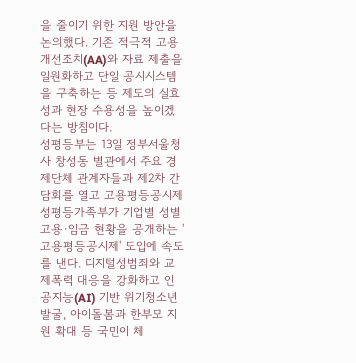을 줄이기 위한 지원 방안을 논의했다. 기존 적극적 고용개선조치(AA)와 자료 제출을 일원화하고 단일 공시시스템을 구축하는 등 제도의 실효성과 현장 수용성을 높이겠다는 방침이다.
성평등부는 13일 정부서울청사 창성동 별관에서 주요 경제단체 관계자들과 제2차 간담회를 열고 고용평등공시제
성평등가족부가 기업별 성별 고용·임금 현황을 공개하는 '고용평등공시제' 도입에 속도를 낸다. 디지털성범죄와 교제폭력 대응을 강화하고 인공지능(AI) 기반 위기청소년 발굴, 아이돌봄과 한부모 지원 확대 등 국민이 체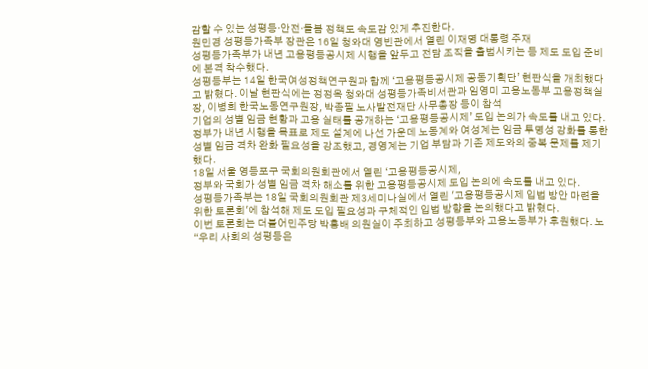감할 수 있는 성평등·안전·돌봄 정책도 속도감 있게 추진한다.
원민경 성평등가족부 장관은 16일 청와대 영빈관에서 열린 이재명 대통령 주재
성평등가족부가 내년 고용평등공시제 시행을 앞두고 전담 조직을 출범시키는 등 제도 도입 준비에 본격 착수했다.
성평등부는 14일 한국여성정책연구원과 함께 ‘고용평등공시제 공동기획단’ 현판식을 개최했다고 밝혔다. 이날 현판식에는 정정옥 청와대 성평등가족비서관과 임영미 고용노동부 고용정책실장, 이병희 한국노동연구원장, 박종필 노사발전재단 사무총장 등이 참석
기업의 성별 임금 현황과 고용 실태를 공개하는 ‘고용평등공시제’ 도입 논의가 속도를 내고 있다. 정부가 내년 시행을 목표로 제도 설계에 나선 가운데 노동계와 여성계는 임금 투명성 강화를 통한 성별 임금 격차 완화 필요성을 강조했고, 경영계는 기업 부담과 기존 제도와의 중복 문제를 제기했다.
18일 서울 영등포구 국회의원회관에서 열린 ‘고용평등공시제,
정부와 국회가 성별 임금 격차 해소를 위한 고용평등공시제 도입 논의에 속도를 내고 있다.
성평등가족부는 18일 국회의원회관 제3세미나실에서 열린 '고용평등공시제 입법 방안 마련을 위한 토론회'에 참석해 제도 도입 필요성과 구체적인 입법 방향을 논의했다고 밝혔다.
이번 토론회는 더불어민주당 박홍배 의원실이 주최하고 성평등부와 고용노동부가 후원했다. 노
“우리 사회의 성평등은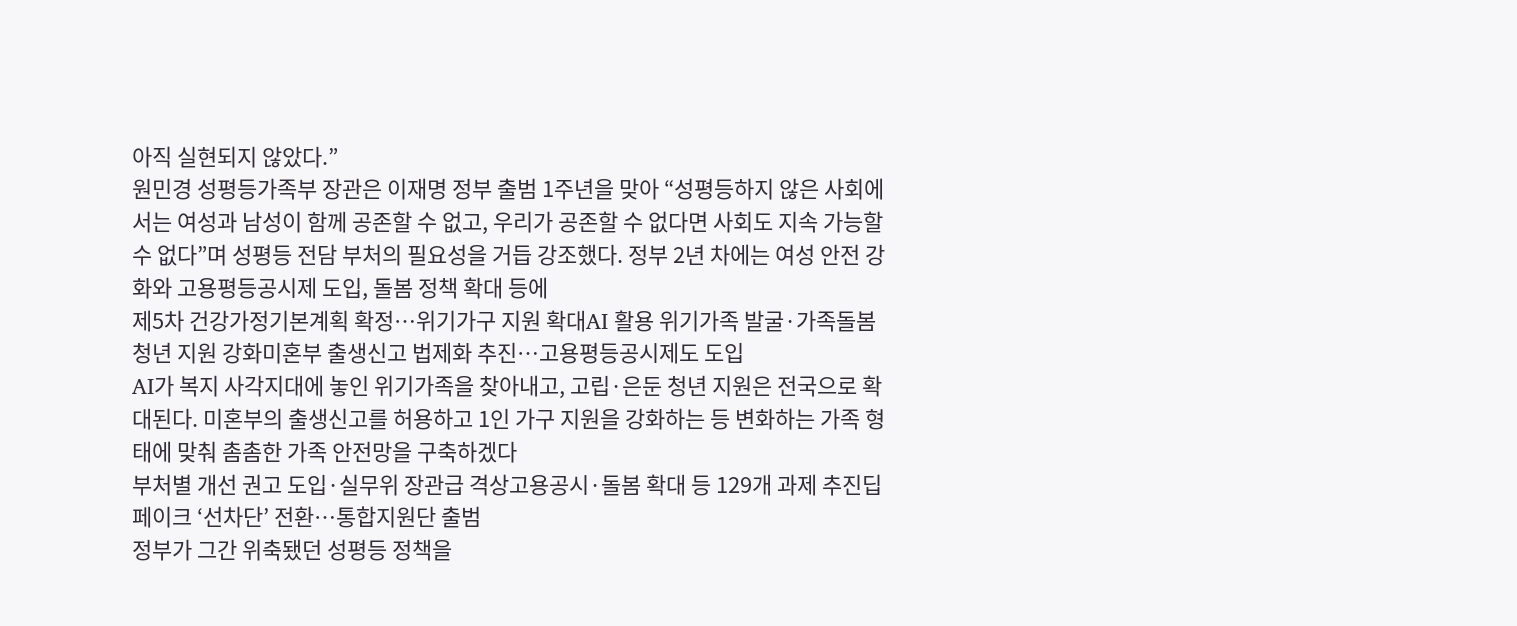아직 실현되지 않았다.”
원민경 성평등가족부 장관은 이재명 정부 출범 1주년을 맞아 “성평등하지 않은 사회에서는 여성과 남성이 함께 공존할 수 없고, 우리가 공존할 수 없다면 사회도 지속 가능할 수 없다”며 성평등 전담 부처의 필요성을 거듭 강조했다. 정부 2년 차에는 여성 안전 강화와 고용평등공시제 도입, 돌봄 정책 확대 등에
제5차 건강가정기본계획 확정…위기가구 지원 확대AI 활용 위기가족 발굴·가족돌봄청년 지원 강화미혼부 출생신고 법제화 추진…고용평등공시제도 도입
AI가 복지 사각지대에 놓인 위기가족을 찾아내고, 고립·은둔 청년 지원은 전국으로 확대된다. 미혼부의 출생신고를 허용하고 1인 가구 지원을 강화하는 등 변화하는 가족 형태에 맞춰 촘촘한 가족 안전망을 구축하겠다
부처별 개선 권고 도입·실무위 장관급 격상고용공시·돌봄 확대 등 129개 과제 추진딥페이크 ‘선차단’ 전환…통합지원단 출범
정부가 그간 위축됐던 성평등 정책을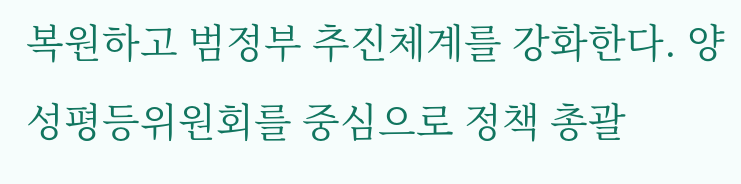복원하고 범정부 추진체계를 강화한다. 양성평등위원회를 중심으로 정책 총괄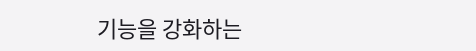기능을 강화하는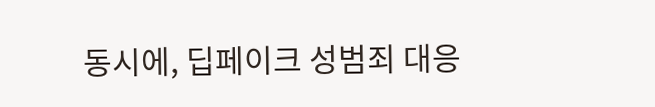동시에, 딥페이크 성범죄 대응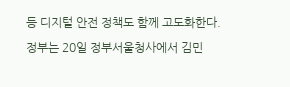등 디지털 안전 정책도 함께 고도화한다.
정부는 20일 정부서울청사에서 김민